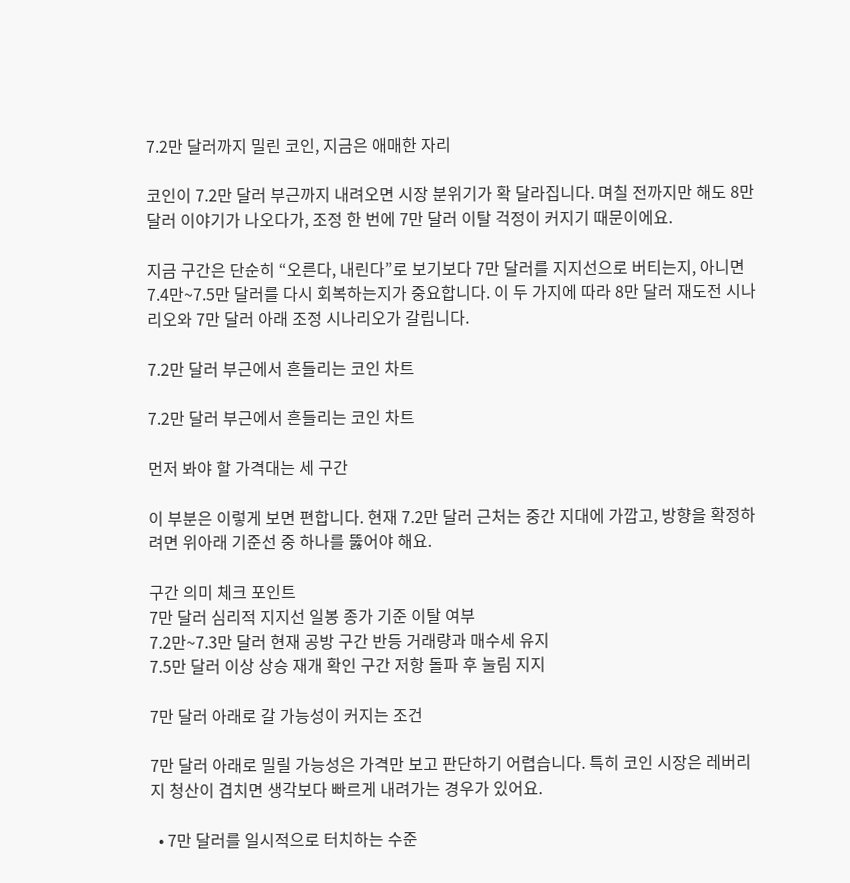7.2만 달러까지 밀린 코인, 지금은 애매한 자리

코인이 7.2만 달러 부근까지 내려오면 시장 분위기가 확 달라집니다. 며칠 전까지만 해도 8만 달러 이야기가 나오다가, 조정 한 번에 7만 달러 이탈 걱정이 커지기 때문이에요.

지금 구간은 단순히 “오른다, 내린다”로 보기보다 7만 달러를 지지선으로 버티는지, 아니면 7.4만~7.5만 달러를 다시 회복하는지가 중요합니다. 이 두 가지에 따라 8만 달러 재도전 시나리오와 7만 달러 아래 조정 시나리오가 갈립니다.

7.2만 달러 부근에서 흔들리는 코인 차트

7.2만 달러 부근에서 흔들리는 코인 차트

먼저 봐야 할 가격대는 세 구간

이 부분은 이렇게 보면 편합니다. 현재 7.2만 달러 근처는 중간 지대에 가깝고, 방향을 확정하려면 위아래 기준선 중 하나를 뚫어야 해요.

구간 의미 체크 포인트
7만 달러 심리적 지지선 일봉 종가 기준 이탈 여부
7.2만~7.3만 달러 현재 공방 구간 반등 거래량과 매수세 유지
7.5만 달러 이상 상승 재개 확인 구간 저항 돌파 후 눌림 지지

7만 달러 아래로 갈 가능성이 커지는 조건

7만 달러 아래로 밀릴 가능성은 가격만 보고 판단하기 어렵습니다. 특히 코인 시장은 레버리지 청산이 겹치면 생각보다 빠르게 내려가는 경우가 있어요.

  • 7만 달러를 일시적으로 터치하는 수준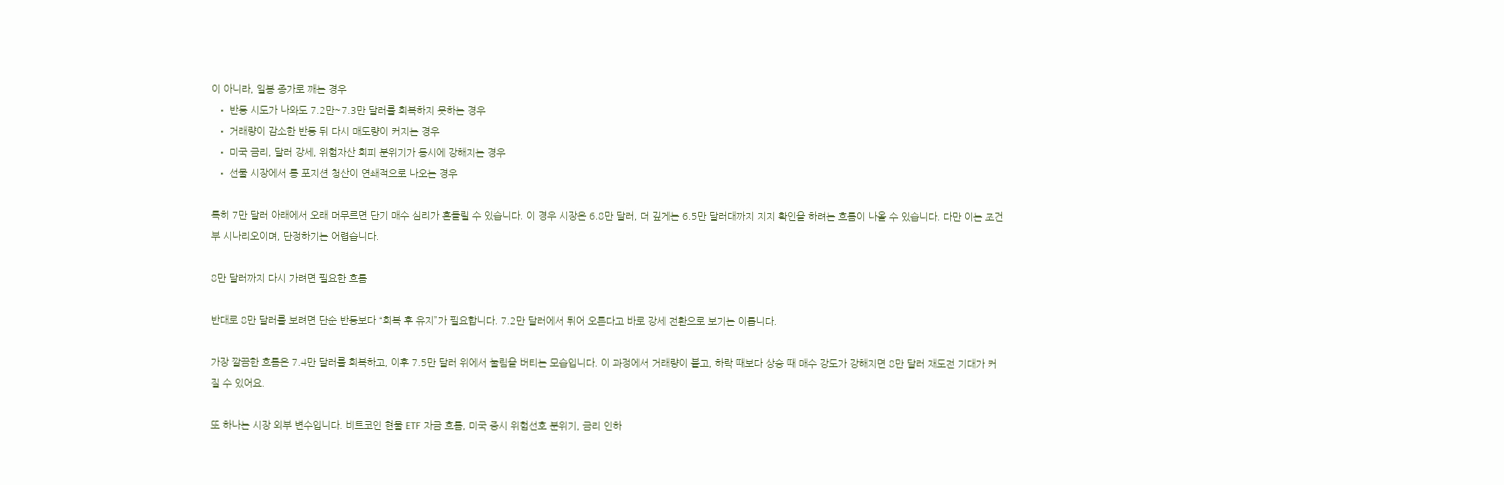이 아니라, 일봉 종가로 깨는 경우
  • 반등 시도가 나와도 7.2만~7.3만 달러를 회복하지 못하는 경우
  • 거래량이 감소한 반등 뒤 다시 매도량이 커지는 경우
  • 미국 금리, 달러 강세, 위험자산 회피 분위기가 동시에 강해지는 경우
  • 선물 시장에서 롱 포지션 청산이 연쇄적으로 나오는 경우

특히 7만 달러 아래에서 오래 머무르면 단기 매수 심리가 흔들릴 수 있습니다. 이 경우 시장은 6.8만 달러, 더 깊게는 6.5만 달러대까지 지지 확인을 하려는 흐름이 나올 수 있습니다. 다만 이는 조건부 시나리오이며, 단정하기는 어렵습니다.

8만 달러까지 다시 가려면 필요한 흐름

반대로 8만 달러를 보려면 단순 반등보다 “회복 후 유지”가 필요합니다. 7.2만 달러에서 튀어 오른다고 바로 강세 전환으로 보기는 이릅니다.

가장 깔끔한 흐름은 7.4만 달러를 회복하고, 이후 7.5만 달러 위에서 눌림을 버티는 모습입니다. 이 과정에서 거래량이 붙고, 하락 때보다 상승 때 매수 강도가 강해지면 8만 달러 재도전 기대가 커질 수 있어요.

또 하나는 시장 외부 변수입니다. 비트코인 현물 ETF 자금 흐름, 미국 증시 위험선호 분위기, 금리 인하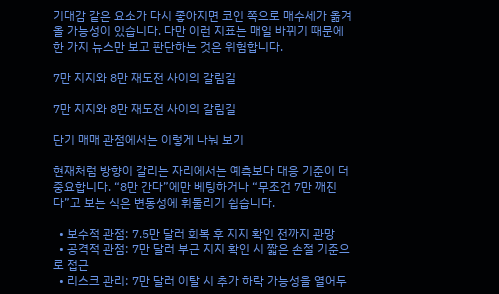기대감 같은 요소가 다시 좋아지면 코인 쪽으로 매수세가 옮겨올 가능성이 있습니다. 다만 이런 지표는 매일 바뀌기 때문에 한 가지 뉴스만 보고 판단하는 것은 위험합니다.

7만 지지와 8만 재도전 사이의 갈림길

7만 지지와 8만 재도전 사이의 갈림길

단기 매매 관점에서는 이렇게 나눠 보기

현재처럼 방향이 갈리는 자리에서는 예측보다 대응 기준이 더 중요합니다. “8만 간다”에만 베팅하거나 “무조건 7만 깨진다”고 보는 식은 변동성에 휘둘리기 쉽습니다.

  • 보수적 관점: 7.5만 달러 회복 후 지지 확인 전까지 관망
  • 공격적 관점: 7만 달러 부근 지지 확인 시 짧은 손절 기준으로 접근
  • 리스크 관리: 7만 달러 이탈 시 추가 하락 가능성을 열어두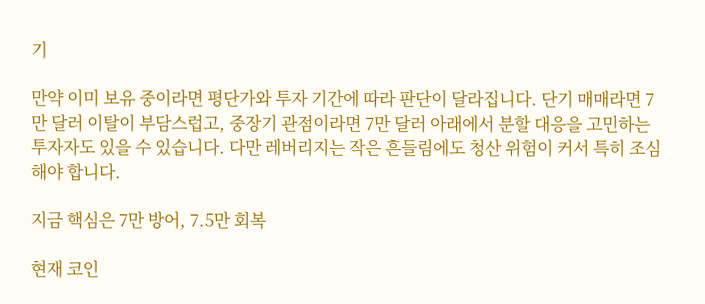기

만약 이미 보유 중이라면 평단가와 투자 기간에 따라 판단이 달라집니다. 단기 매매라면 7만 달러 이탈이 부담스럽고, 중장기 관점이라면 7만 달러 아래에서 분할 대응을 고민하는 투자자도 있을 수 있습니다. 다만 레버리지는 작은 흔들림에도 청산 위험이 커서 특히 조심해야 합니다.

지금 핵심은 7만 방어, 7.5만 회복

현재 코인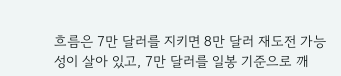흐름은 7만 달러를 지키면 8만 달러 재도전 가능성이 살아 있고, 7만 달러를 일봉 기준으로 깨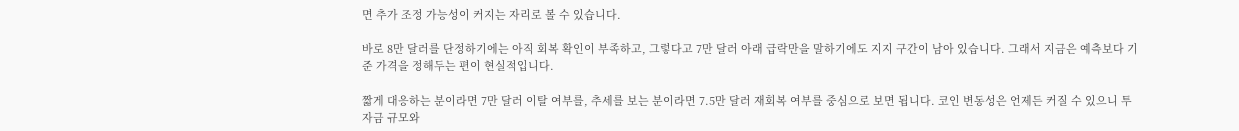면 추가 조정 가능성이 커지는 자리로 볼 수 있습니다.

바로 8만 달러를 단정하기에는 아직 회복 확인이 부족하고, 그렇다고 7만 달러 아래 급락만을 말하기에도 지지 구간이 남아 있습니다. 그래서 지금은 예측보다 기준 가격을 정해두는 편이 현실적입니다.

짧게 대응하는 분이라면 7만 달러 이탈 여부를, 추세를 보는 분이라면 7.5만 달러 재회복 여부를 중심으로 보면 됩니다. 코인 변동성은 언제든 커질 수 있으니 투자금 규모와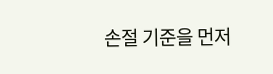손절 기준을 먼저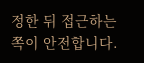정한 뒤 접근하는 쪽이 안전합니다.